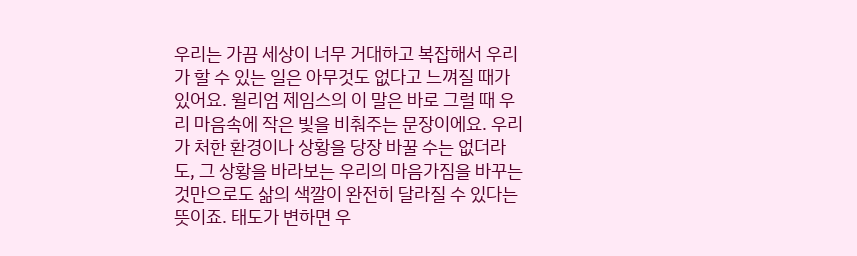우리는 가끔 세상이 너무 거대하고 복잡해서 우리가 할 수 있는 일은 아무것도 없다고 느껴질 때가 있어요. 윌리엄 제임스의 이 말은 바로 그럴 때 우리 마음속에 작은 빛을 비춰주는 문장이에요. 우리가 처한 환경이나 상황을 당장 바꿀 수는 없더라도, 그 상황을 바라보는 우리의 마음가짐을 바꾸는 것만으로도 삶의 색깔이 완전히 달라질 수 있다는 뜻이죠. 태도가 변하면 우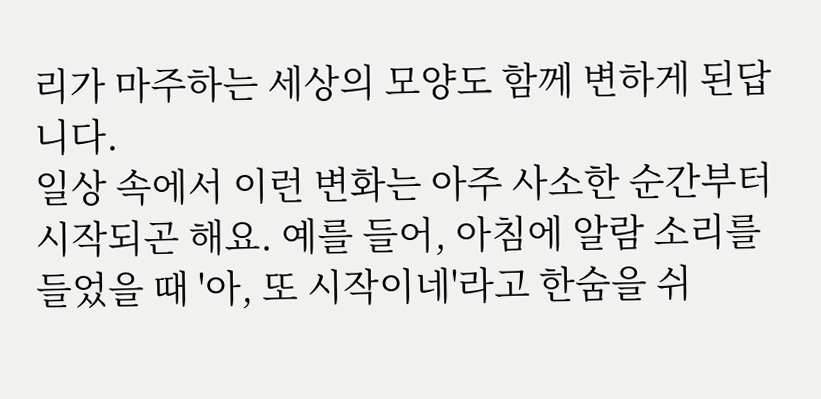리가 마주하는 세상의 모양도 함께 변하게 된답니다.
일상 속에서 이런 변화는 아주 사소한 순간부터 시작되곤 해요. 예를 들어, 아침에 알람 소리를 들었을 때 '아, 또 시작이네'라고 한숨을 쉬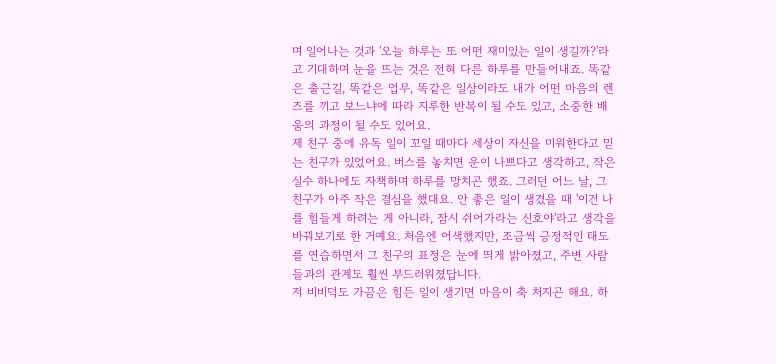며 일어나는 것과 '오늘 하루는 또 어떤 재미있는 일이 생길까?'라고 기대하며 눈을 뜨는 것은 전혀 다른 하루를 만들어내죠. 똑같은 출근길, 똑같은 업무, 똑같은 일상이라도 내가 어떤 마음의 렌즈를 끼고 보느냐에 따라 지루한 반복이 될 수도 있고, 소중한 배움의 과정이 될 수도 있어요.
제 친구 중에 유독 일이 꼬일 때마다 세상이 자신을 미워한다고 믿는 친구가 있었어요. 버스를 놓치면 운이 나쁘다고 생각하고, 작은 실수 하나에도 자책하며 하루를 망치곤 했죠. 그러던 어느 날, 그 친구가 아주 작은 결심을 했대요. 안 좋은 일이 생겼을 때 '이건 나를 힘들게 하려는 게 아니라, 잠시 쉬어가라는 신호야'라고 생각을 바꿔보기로 한 거예요. 처음엔 어색했지만, 조금씩 긍정적인 태도를 연습하면서 그 친구의 표정은 눈에 띄게 밝아졌고, 주변 사람들과의 관계도 훨씬 부드러워졌답니다.
저 비비덕도 가끔은 힘든 일이 생기면 마음이 축 처지곤 해요. 하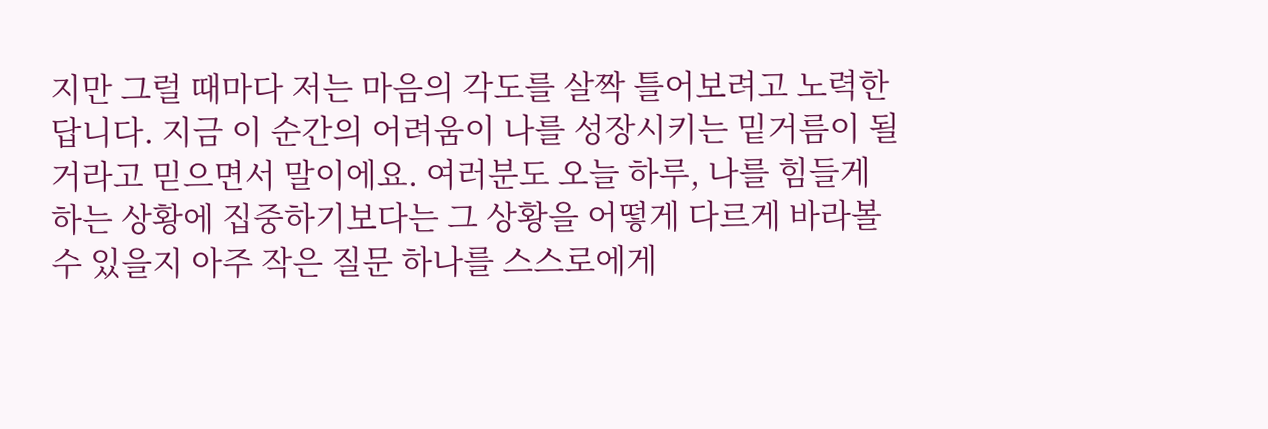지만 그럴 때마다 저는 마음의 각도를 살짝 틀어보려고 노력한답니다. 지금 이 순간의 어려움이 나를 성장시키는 밑거름이 될 거라고 믿으면서 말이에요. 여러분도 오늘 하루, 나를 힘들게 하는 상황에 집중하기보다는 그 상황을 어떻게 다르게 바라볼 수 있을지 아주 작은 질문 하나를 스스로에게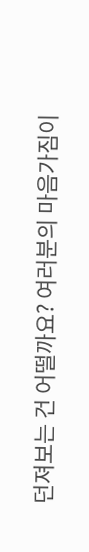던져보는 건 어떨까요? 여러분의 마음가짐이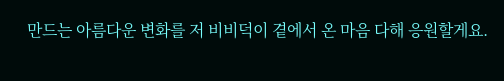만드는 아름다운 변화를 저 비비덕이 곁에서 온 마음 다해 응원할게요.